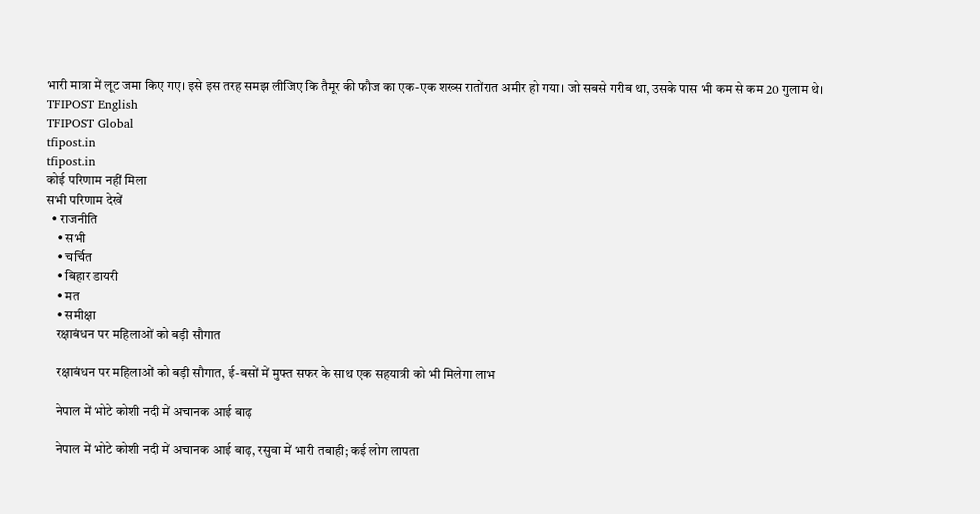भारी मात्रा में लूट जमा किए गए। इसे इस तरह समझ लीजिए कि तैमूर की फौज का एक-एक शख्स रातोंरात अमीर हो गया। जो सबसे गरीब था, उसके पास भी कम से कम 20 गुलाम थे।
TFIPOST English
TFIPOST Global
tfipost.in
tfipost.in
कोई परिणाम नहीं मिला
सभी परिणाम देखें
  • राजनीति
    • सभी
    • चर्चित
    • बिहार डायरी
    • मत
    • समीक्षा
    रक्षाबंधन पर महिलाओं को बड़ी सौगात

    रक्षाबंधन पर महिलाओं को बड़ी सौगात, ई-बसों में मुफ्त सफर के साथ एक सहयात्री को भी मिलेगा लाभ

    नेपाल में भोटे कोशी नदी में अचानक आई बाढ़

    नेपाल में भोटे कोशी नदी में अचानक आई बाढ़, रसुवा में भारी तबाही; कई लोग लापता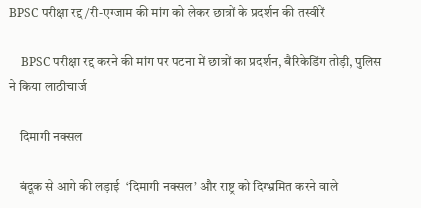BPSC परीक्षा रद्द/री-एग्जाम की मांग को लेकर छात्रों के प्रदर्शन की तस्वीरें

    BPSC परीक्षा रद्द करने की मांग पर पटना में छात्रों का प्रदर्शन, बैरिकेडिंग तोड़ी, पुलिस ने किया लाठीचार्ज

    दिमागी नक्सल

    बंदूक से आगे की लड़ाई  ‘दिमागी नक्सल’ और राष्ट्र को दिग्भ्रमित करने वाले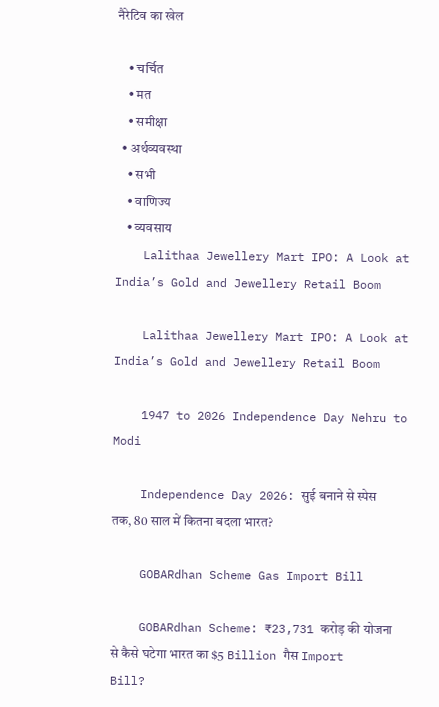नैरेटिव का खेल

    • चर्चित
    • मत
    • समीक्षा
  • अर्थव्यवस्था
    • सभी
    • वाणिज्य
    • व्यवसाय
    Lalithaa Jewellery Mart IPO: A Look at India’s Gold and Jewellery Retail Boom

    Lalithaa Jewellery Mart IPO: A Look at India’s Gold and Jewellery Retail Boom

    1947 to 2026 Independence Day Nehru to Modi

    Independence Day 2026: सुई बनाने से स्पेस तक, 80 साल में कितना बदला भारत?

    GOBARdhan Scheme Gas Import Bill

    GOBARdhan Scheme: ₹23,731 करोड़ की योजना से कैसे घटेगा भारत का $5 Billion गैस Import Bill?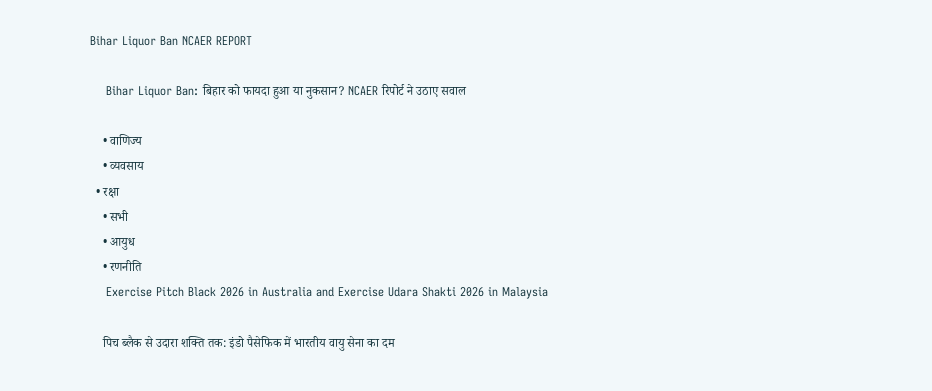Bihar Liquor Ban NCAER REPORT

    Bihar Liquor Ban: बिहार को फायदा हुआ या नुकसान? NCAER रिपोर्ट ने उठाए सवाल

    • वाणिज्य
    • व्यवसाय
  • रक्षा
    • सभी
    • आयुध
    • रणनीति
    Exercise Pitch Black 2026 in Australia and Exercise Udara Shakti 2026 in Malaysia

    पिच ब्लैक से उदारा शक्ति तक: इंडो पैसेफिक में भारतीय वायु सेना का दम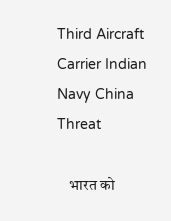Third Aircraft Carrier Indian Navy China Threat

    भारत को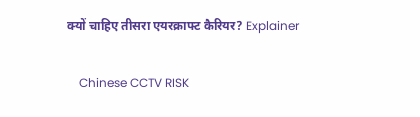क्यों चाहिए तीसरा एयरक्राफ्ट कैरियर? Explainer

    Chinese CCTV RISK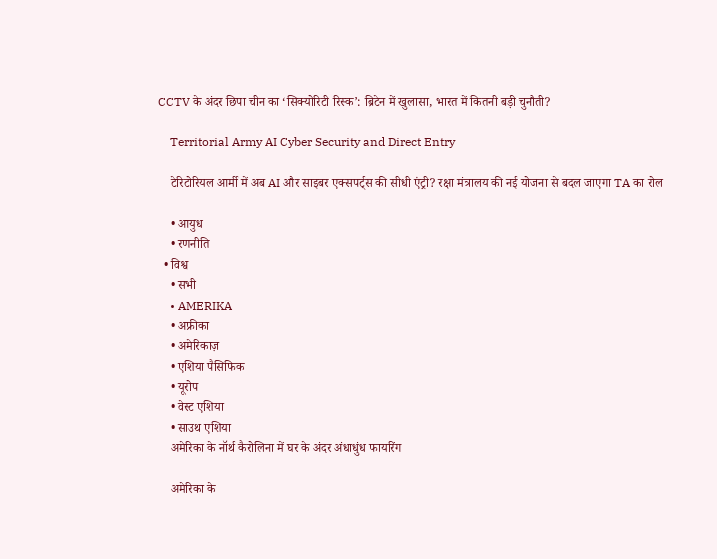CCTV के अंदर छिपा चीन का ‘सिक्योरिटी रिस्क’: ब्रिटेन में खुलासा, भारत में कितनी बड़ी चुनौती?

    Territorial Army AI Cyber Security and Direct Entry

    टेरिटोरियल आर्मी में अब AI और साइबर एक्सपर्ट्स की सीधी एंट्री? रक्षा मंत्रालय की नई योजना से बदल जाएगा TA का रोल

    • आयुध
    • रणनीति
  • विश्व
    • सभी
    • AMERIKA
    • अफ्रीका
    • अमेरिकाज़
    • एशिया पैसिफिक
    • यूरोप
    • वेस्ट एशिया
    • साउथ एशिया
    अमेरिका के नॉर्थ कैरोलिना में घर के अंदर अंधाधुंध फायरिंग

    अमेरिका के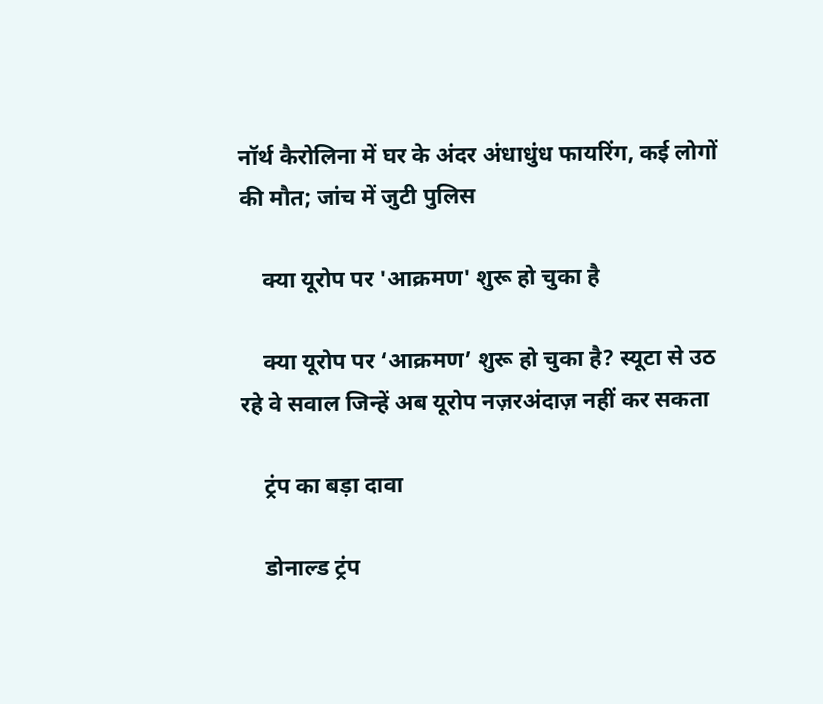नॉर्थ कैरोलिना में घर के अंदर अंधाधुंध फायरिंग, कई लोगों की मौत; जांच में जुटी पुलिस

    क्या यूरोप पर 'आक्रमण' शुरू हो चुका है

    क्या यूरोप पर ‘आक्रमण’ शुरू हो चुका है? स्यूटा से उठ रहे वे सवाल जिन्हें अब यूरोप नज़रअंदाज़ नहीं कर सकता

    ट्रंप का बड़ा दावा

    डोनाल्ड ट्रंप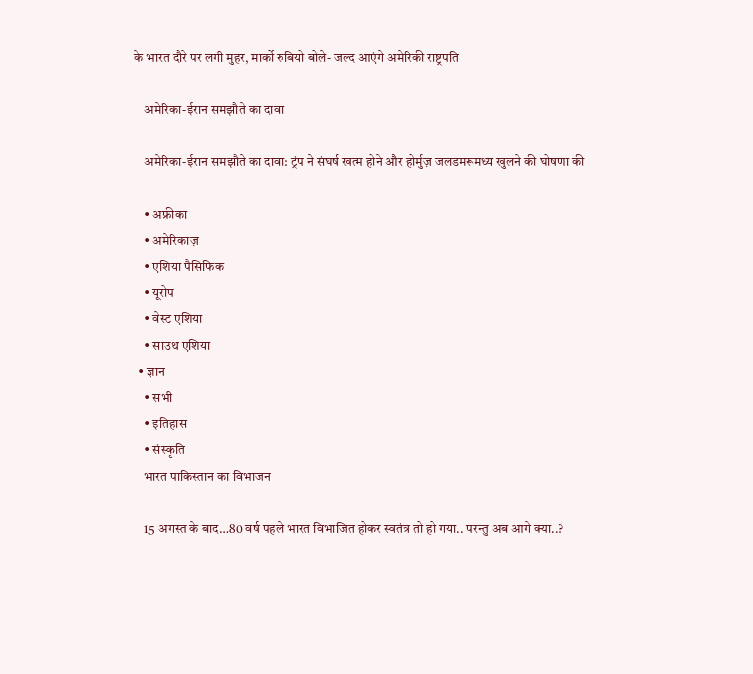के भारत दौरे पर लगी मुहर, मार्को रुबियो बोले- जल्द आएंगे अमेरिकी राष्ट्रपति

    अमेरिका-ईरान समझौते का दावा

    अमेरिका-ईरान समझौते का दावा: ट्रंप ने संघर्ष खत्म होने और होर्मुज़ जलडमरूमध्य खुलने की घोषणा की

    • अफ्रीका
    • अमेरिकाज़
    • एशिया पैसिफिक
    • यूरोप
    • वेस्ट एशिया
    • साउथ एशिया
  • ज्ञान
    • सभी
    • इतिहास
    • संस्कृति
    भारत पाकिस्तान का विभाजन

    15 अगस्त के बाद…80 वर्ष पहले भारत विभाजित होकर स्वतंत्र तो हो गया.. परन्तु अब आगे क्या..?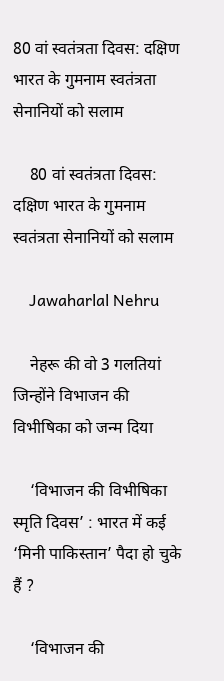80 वां स्वतंत्रता दिवस: दक्षिण भारत के गुमनाम स्वतंत्रता सेनानियों को सलाम

    80 वां स्वतंत्रता दिवस: दक्षिण भारत के गुमनाम स्वतंत्रता सेनानियों को सलाम

    Jawaharlal Nehru

    नेहरू की वो 3 गलतियां जिन्होंने विभाजन की विभीषिका को जन्म दिया

    ‘विभाजन की विभीषिका स्मृति दिवस’ : भारत में कई ‘मिनी पाकिस्तान’ पैदा हो चुके हैं ?

    ‘विभाजन की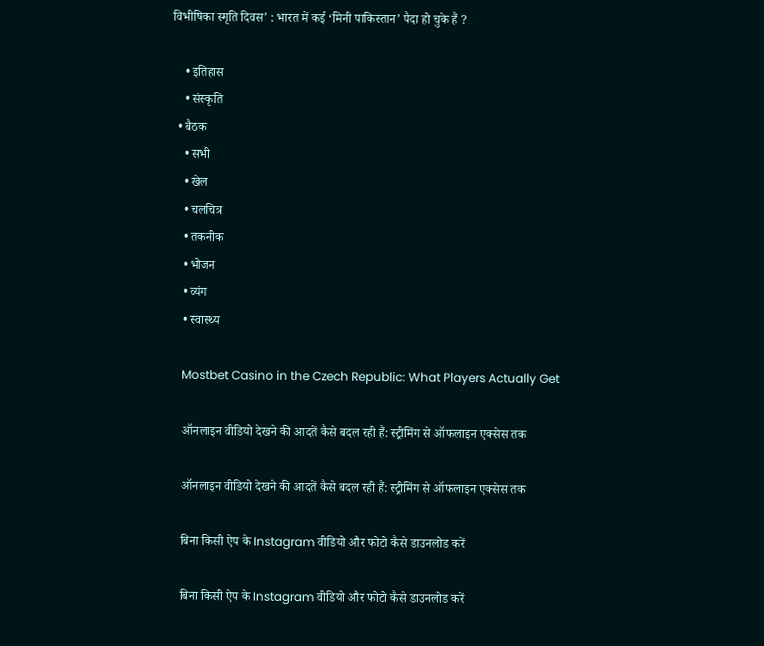विभीषिका स्मृति दिवस’ : भारत में कई ‘मिनी पाकिस्तान’ पैदा हो चुके हैं ?

    • इतिहास
    • संस्कृति
  • बैठक
    • सभी
    • खेल
    • चलचित्र
    • तकनीक
    • भोजन
    • व्यंग
    • स्वास्थ्य

    Mostbet Casino in the Czech Republic: What Players Actually Get

    ऑनलाइन वीडियो देखने की आदतें कैसे बदल रही हैं: स्ट्रीमिंग से ऑफलाइन एक्सेस तक

    ऑनलाइन वीडियो देखने की आदतें कैसे बदल रही हैं: स्ट्रीमिंग से ऑफलाइन एक्सेस तक

    बिना किसी ऐप के Instagram वीडियो और फोटो कैसे डाउनलोड करें

    बिना किसी ऐप के Instagram वीडियो और फोटो कैसे डाउनलोड करें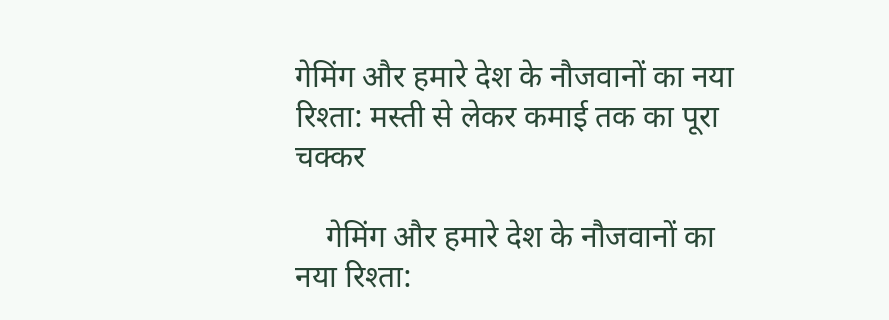गेमिंग और हमारे देश के नौजवानों का नया रिश्ता: मस्ती से लेकर कमाई तक का पूरा चक्कर

    गेमिंग और हमारे देश के नौजवानों का नया रिश्ता: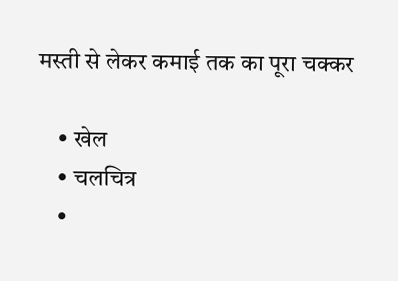मस्ती से लेकर कमाई तक का पूरा चक्कर

    • खेल
    • चलचित्र
    •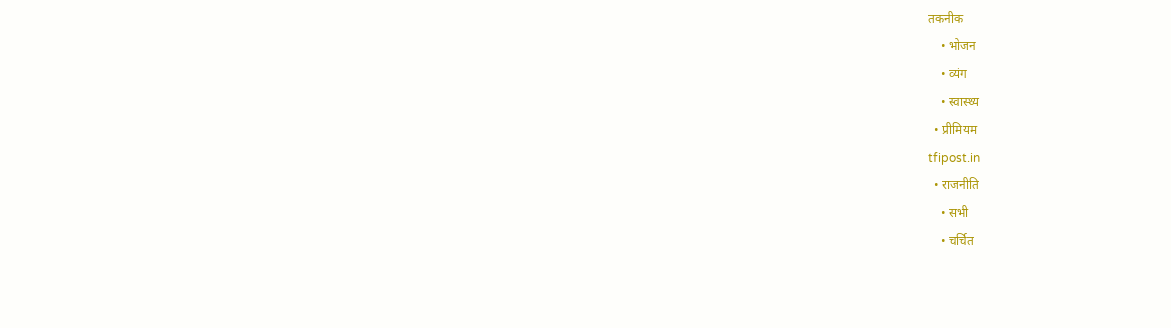तकनीक
    • भोजन
    • व्यंग
    • स्वास्थ्य
  • प्रीमियम
tfipost.in
  • राजनीति
    • सभी
    • चर्चित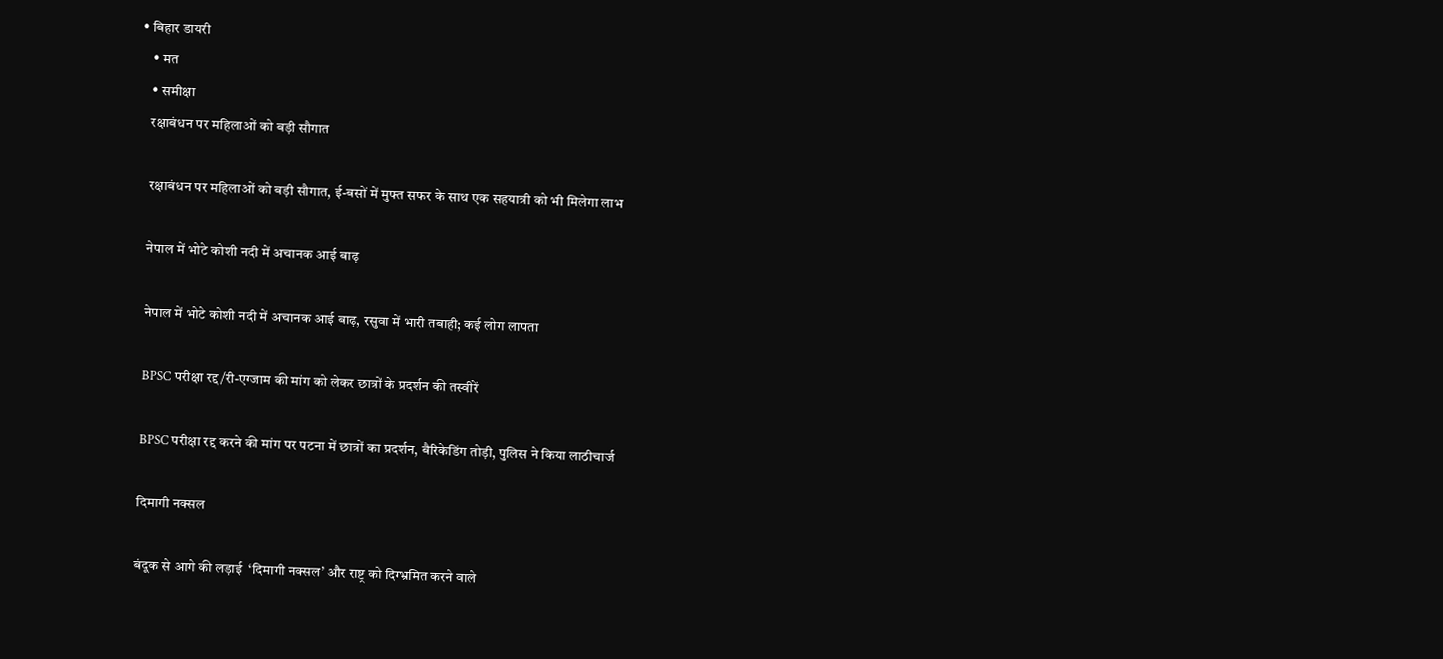• बिहार डायरी
    • मत
    • समीक्षा
    रक्षाबंधन पर महिलाओं को बड़ी सौगात

    रक्षाबंधन पर महिलाओं को बड़ी सौगात, ई-बसों में मुफ्त सफर के साथ एक सहयात्री को भी मिलेगा लाभ

    नेपाल में भोटे कोशी नदी में अचानक आई बाढ़

    नेपाल में भोटे कोशी नदी में अचानक आई बाढ़, रसुवा में भारी तबाही; कई लोग लापता

    BPSC परीक्षा रद्द/री-एग्जाम की मांग को लेकर छात्रों के प्रदर्शन की तस्वीरें

    BPSC परीक्षा रद्द करने की मांग पर पटना में छात्रों का प्रदर्शन, बैरिकेडिंग तोड़ी, पुलिस ने किया लाठीचार्ज

    दिमागी नक्सल

    बंदूक से आगे की लड़ाई  ‘दिमागी नक्सल’ और राष्ट्र को दिग्भ्रमित करने वाले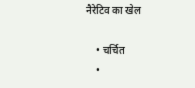नैरेटिव का खेल

    • चर्चित
    •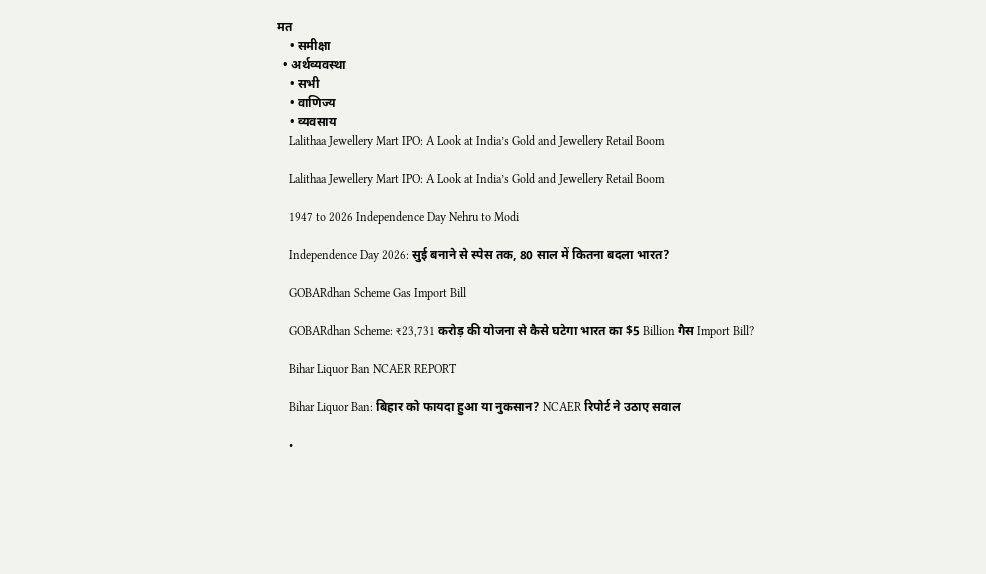मत
    • समीक्षा
  • अर्थव्यवस्था
    • सभी
    • वाणिज्य
    • व्यवसाय
    Lalithaa Jewellery Mart IPO: A Look at India’s Gold and Jewellery Retail Boom

    Lalithaa Jewellery Mart IPO: A Look at India’s Gold and Jewellery Retail Boom

    1947 to 2026 Independence Day Nehru to Modi

    Independence Day 2026: सुई बनाने से स्पेस तक, 80 साल में कितना बदला भारत?

    GOBARdhan Scheme Gas Import Bill

    GOBARdhan Scheme: ₹23,731 करोड़ की योजना से कैसे घटेगा भारत का $5 Billion गैस Import Bill?

    Bihar Liquor Ban NCAER REPORT

    Bihar Liquor Ban: बिहार को फायदा हुआ या नुकसान? NCAER रिपोर्ट ने उठाए सवाल

    •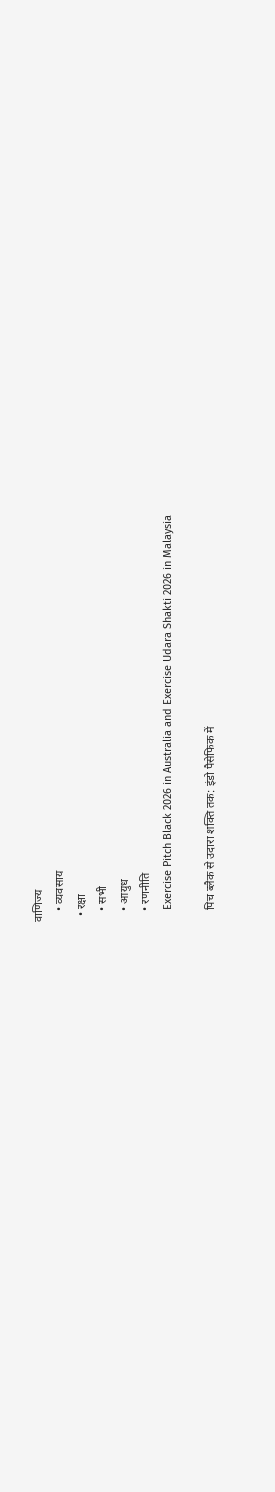वाणिज्य
    • व्यवसाय
  • रक्षा
    • सभी
    • आयुध
    • रणनीति
    Exercise Pitch Black 2026 in Australia and Exercise Udara Shakti 2026 in Malaysia

    पिच ब्लैक से उदारा शक्ति तक: इंडो पैसेफिक में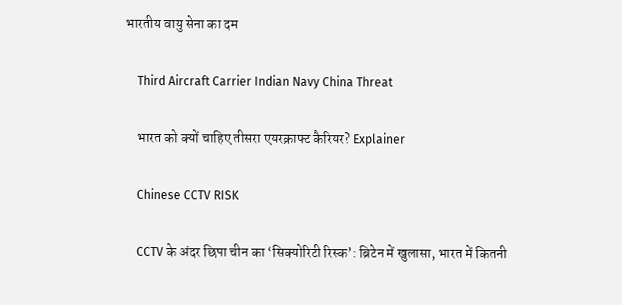भारतीय वायु सेना का दम

    Third Aircraft Carrier Indian Navy China Threat

    भारत को क्यों चाहिए तीसरा एयरक्राफ्ट कैरियर? Explainer

    Chinese CCTV RISK

    CCTV के अंदर छिपा चीन का ‘सिक्योरिटी रिस्क’: ब्रिटेन में खुलासा, भारत में कितनी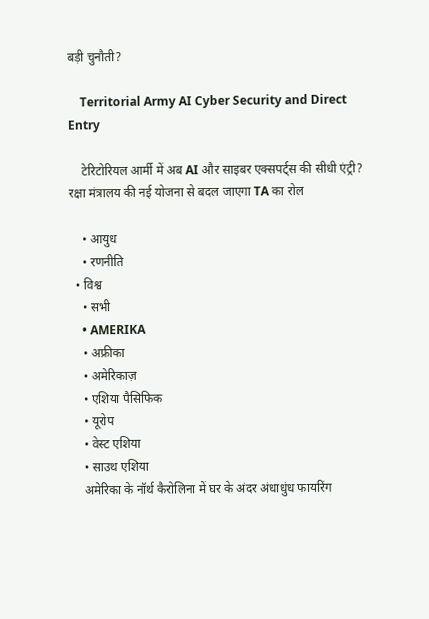बड़ी चुनौती?

    Territorial Army AI Cyber Security and Direct Entry

    टेरिटोरियल आर्मी में अब AI और साइबर एक्सपर्ट्स की सीधी एंट्री? रक्षा मंत्रालय की नई योजना से बदल जाएगा TA का रोल

    • आयुध
    • रणनीति
  • विश्व
    • सभी
    • AMERIKA
    • अफ्रीका
    • अमेरिकाज़
    • एशिया पैसिफिक
    • यूरोप
    • वेस्ट एशिया
    • साउथ एशिया
    अमेरिका के नॉर्थ कैरोलिना में घर के अंदर अंधाधुंध फायरिंग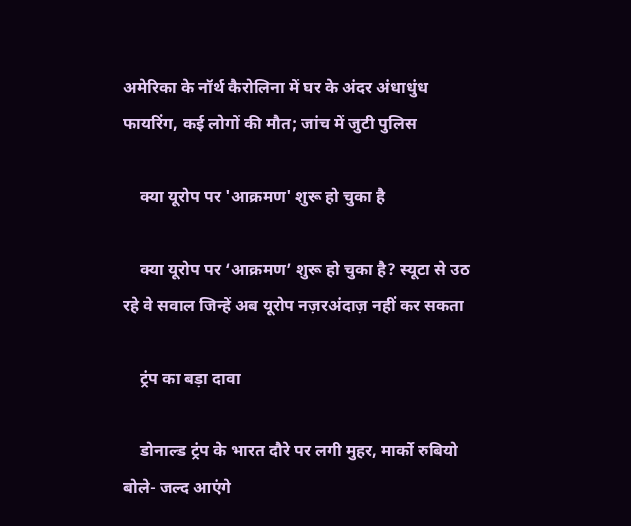अमेरिका के नॉर्थ कैरोलिना में घर के अंदर अंधाधुंध फायरिंग, कई लोगों की मौत; जांच में जुटी पुलिस

    क्या यूरोप पर 'आक्रमण' शुरू हो चुका है

    क्या यूरोप पर ‘आक्रमण’ शुरू हो चुका है? स्यूटा से उठ रहे वे सवाल जिन्हें अब यूरोप नज़रअंदाज़ नहीं कर सकता

    ट्रंप का बड़ा दावा

    डोनाल्ड ट्रंप के भारत दौरे पर लगी मुहर, मार्को रुबियो बोले- जल्द आएंगे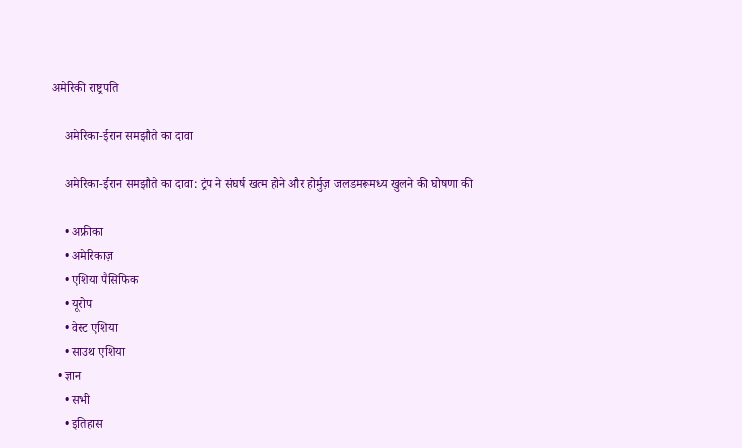अमेरिकी राष्ट्रपति

    अमेरिका-ईरान समझौते का दावा

    अमेरिका-ईरान समझौते का दावा: ट्रंप ने संघर्ष खत्म होने और होर्मुज़ जलडमरूमध्य खुलने की घोषणा की

    • अफ्रीका
    • अमेरिकाज़
    • एशिया पैसिफिक
    • यूरोप
    • वेस्ट एशिया
    • साउथ एशिया
  • ज्ञान
    • सभी
    • इतिहास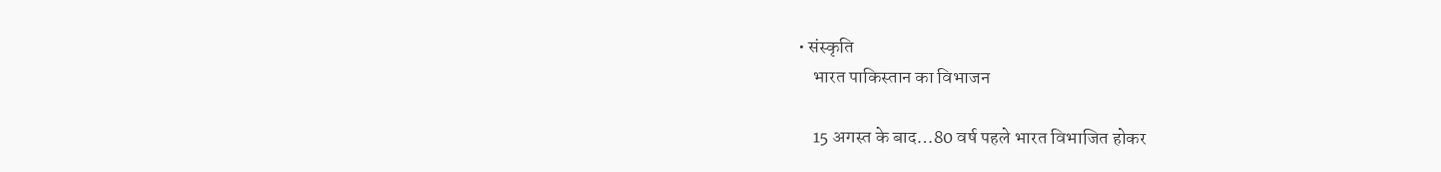• संस्कृति
    भारत पाकिस्तान का विभाजन

    15 अगस्त के बाद…80 वर्ष पहले भारत विभाजित होकर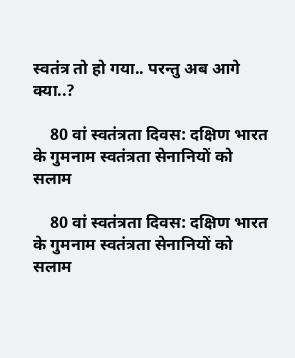स्वतंत्र तो हो गया.. परन्तु अब आगे क्या..?

    80 वां स्वतंत्रता दिवस: दक्षिण भारत के गुमनाम स्वतंत्रता सेनानियों को सलाम

    80 वां स्वतंत्रता दिवस: दक्षिण भारत के गुमनाम स्वतंत्रता सेनानियों को सलाम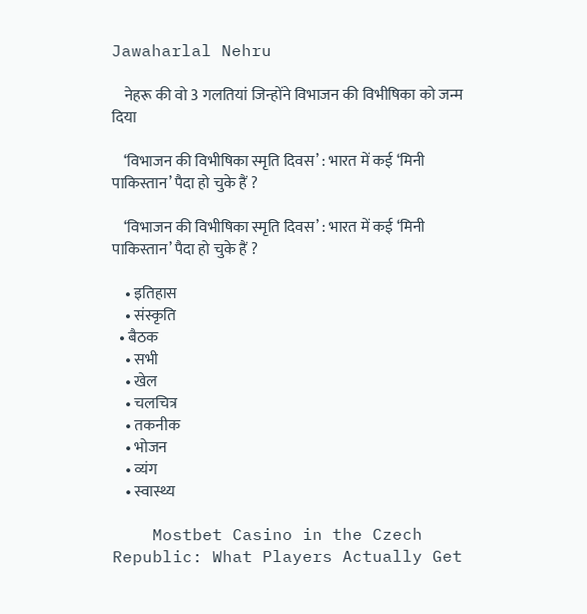Jawaharlal Nehru

    नेहरू की वो 3 गलतियां जिन्होंने विभाजन की विभीषिका को जन्म दिया

    ‘विभाजन की विभीषिका स्मृति दिवस’ : भारत में कई ‘मिनी पाकिस्तान’ पैदा हो चुके हैं ?

    ‘विभाजन की विभीषिका स्मृति दिवस’ : भारत में कई ‘मिनी पाकिस्तान’ पैदा हो चुके हैं ?

    • इतिहास
    • संस्कृति
  • बैठक
    • सभी
    • खेल
    • चलचित्र
    • तकनीक
    • भोजन
    • व्यंग
    • स्वास्थ्य

    Mostbet Casino in the Czech Republic: What Players Actually Get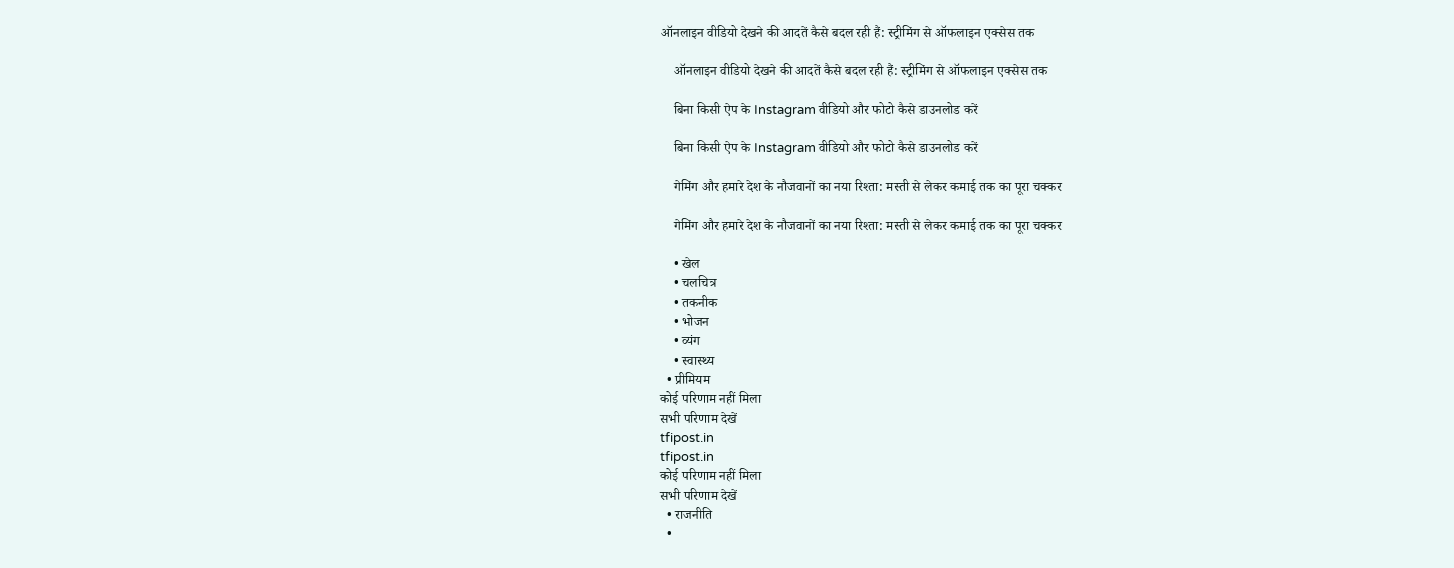ऑनलाइन वीडियो देखने की आदतें कैसे बदल रही हैं: स्ट्रीमिंग से ऑफलाइन एक्सेस तक

    ऑनलाइन वीडियो देखने की आदतें कैसे बदल रही हैं: स्ट्रीमिंग से ऑफलाइन एक्सेस तक

    बिना किसी ऐप के Instagram वीडियो और फोटो कैसे डाउनलोड करें

    बिना किसी ऐप के Instagram वीडियो और फोटो कैसे डाउनलोड करें

    गेमिंग और हमारे देश के नौजवानों का नया रिश्ता: मस्ती से लेकर कमाई तक का पूरा चक्कर

    गेमिंग और हमारे देश के नौजवानों का नया रिश्ता: मस्ती से लेकर कमाई तक का पूरा चक्कर

    • खेल
    • चलचित्र
    • तकनीक
    • भोजन
    • व्यंग
    • स्वास्थ्य
  • प्रीमियम
कोई परिणाम नहीं मिला
सभी परिणाम देखें
tfipost.in
tfipost.in
कोई परिणाम नहीं मिला
सभी परिणाम देखें
  • राजनीति
  •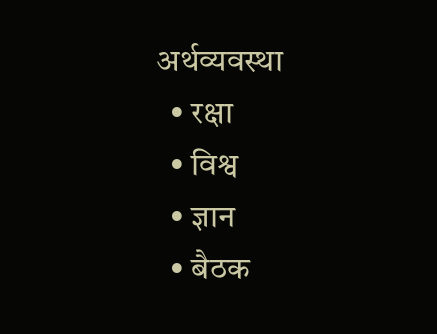अर्थव्यवस्था
  • रक्षा
  • विश्व
  • ज्ञान
  • बैठक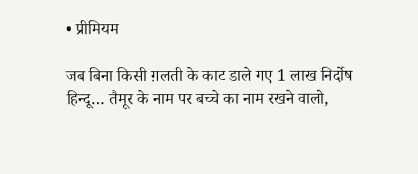• प्रीमियम

जब बिना किसी ग़लती के काट डाले गए 1 लाख निर्दोष हिन्दू… तैमूर के नाम पर बच्चे का नाम रखने वालो,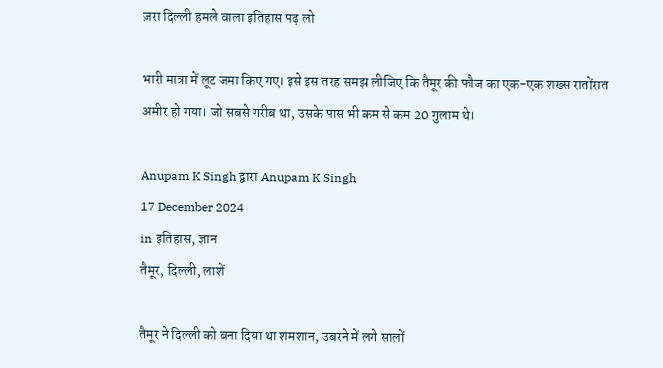ज़रा दिल्ली हमले वाला इतिहास पढ़ लो

भारी मात्रा में लूट जमा किए गए। इसे इस तरह समझ लीजिए कि तैमूर की फौज का एक-एक शख्स रातोंरात अमीर हो गया। जो सबसे गरीब था, उसके पास भी कम से कम 20 गुलाम थे।

Anupam K Singh द्वारा Anupam K Singh
17 December 2024
in इतिहास, ज्ञान
तैमूर, दिल्ली, लाशें

तैमूर ने दिल्ली को बना दिया था शमशान, उबरने में लगे सालों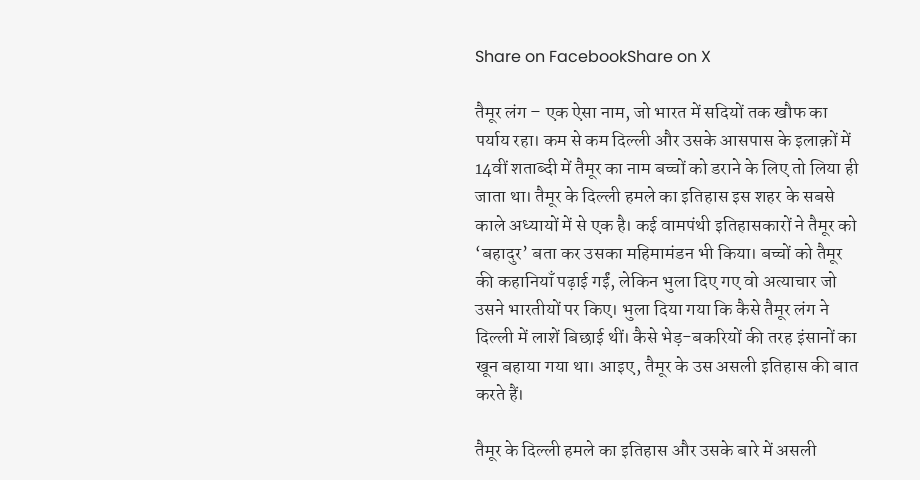Share on FacebookShare on X

तैमूर लंग – एक ऐसा नाम, जो भारत में सदियों तक खौफ का पर्याय रहा। कम से कम दिल्ली और उसके आसपास के इलाक़ों में 14वीं शताब्दी में तैमूर का नाम बच्चों को डराने के लिए तो लिया ही जाता था। तैमूर के दिल्ली हमले का इतिहास इस शहर के सबसे काले अध्यायों में से एक है। कई वामपंथी इतिहासकारों ने तैमूर को ‘बहादुर’ बता कर उसका महिमामंडन भी किया। बच्चों को तैमूर की कहानियाँ पढ़ाई गईं, लेकिन भुला दिए गए वो अत्याचार जो उसने भारतीयों पर किए। भुला दिया गया कि कैसे तैमूर लंग ने दिल्ली में लाशें बिछाई थीं। कैसे भेड़-बकरियों की तरह इंसानों का खून बहाया गया था। आइए, तैमूर के उस असली इतिहास की बात करते हैं।

तैमूर के दिल्ली हमले का इतिहास और उसके बारे में असली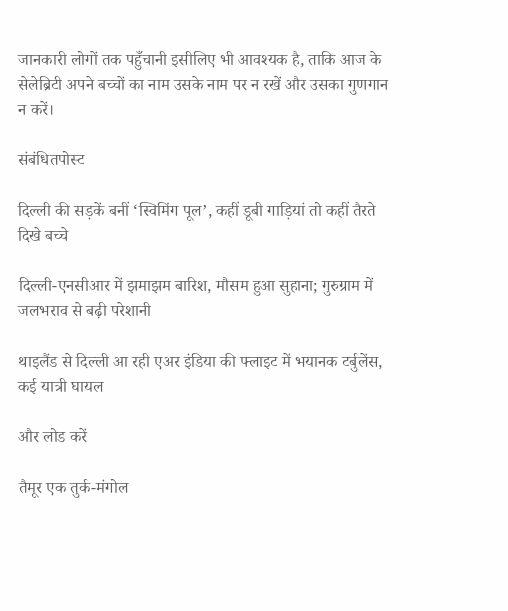जानकारी लोगों तक पहुँचानी इसीलिए भी आवश्यक है, ताकि आज के सेलेब्रिटी अपने बच्चों का नाम उसके नाम पर न रखें और उसका गुणगान न करें।

संबंधितपोस्ट

दिल्ली की सड़कें बनीं ‘स्विमिंग पूल’, कहीं डूबी गाड़ियां तो कहीं तैरते दिखे बच्चे

दिल्ली-एनसीआर में झमाझम बारिश, मौसम हुआ सुहाना; गुरुग्राम में जलभराव से बढ़ी परेशानी

थाइलैंड से दिल्ली आ रही एअर इंडिया की फ्लाइट में भयानक टर्बुलेंस, कई यात्री घायल

और लोड करें

तैमूर एक तुर्क-मंगोल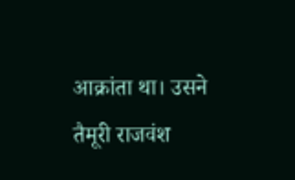आक्रांता था। उसने तैमूरी राजवंश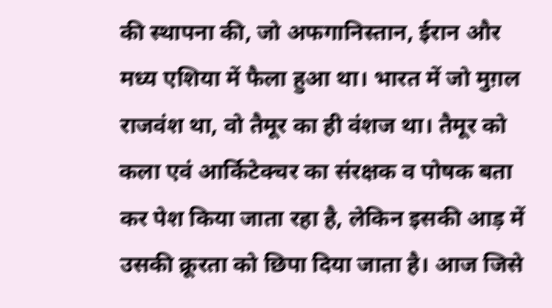की स्थापना की, जो अफगानिस्तान, ईरान और मध्य एशिया में फैला हुआ था। भारत में जो मुग़ल राजवंश था, वो तैमूर का ही वंशज था। तैमूर को कला एवं आर्किटेक्चर का संरक्षक व पोषक बता कर पेश किया जाता रहा है, लेकिन इसकी आड़ में उसकी क्रूरता को छिपा दिया जाता है। आज जिसे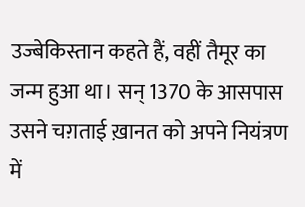उज्बेकिस्तान कहते हैं, वहीं तैमूर का जन्म हुआ था। सन् 1370 के आसपास उसने चग़ताई ख़ानत को अपने नियंत्रण में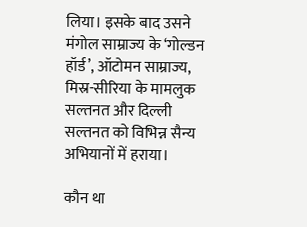लिया। इसके बाद उसने मंगोल साम्राज्य के ‘गोल्डन हॉर्ड’, ऑटोमन साम्राज्य, मिस्र-सीरिया के मामलुक सल्तनत और दिल्ली सल्तनत को विभिन्न सैन्य अभियानों में हराया।

कौन था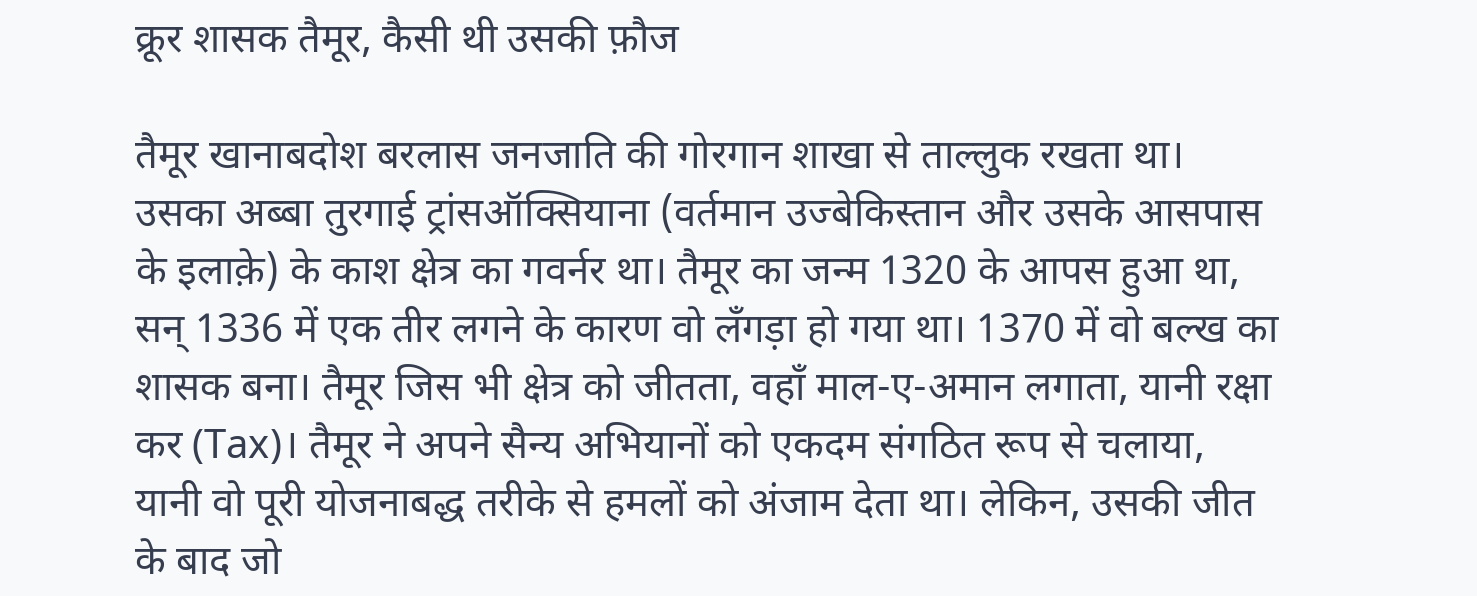क्रूर शासक तैमूर, कैसी थी उसकी फ़ौज

तैमूर खानाबदोश बरलास जनजाति की गोरगान शाखा से ताल्लुक रखता था। उसका अब्बा तुरगाई ट्रांसऑक्सियाना (वर्तमान उज्बेकिस्तान और उसके आसपास के इलाक़े) के काश क्षेत्र का गवर्नर था। तैमूर का जन्म 1320 के आपस हुआ था, सन् 1336 में एक तीर लगने के कारण वो लँगड़ा हो गया था। 1370 में वो बल्ख का शासक बना। तैमूर जिस भी क्षेत्र को जीतता, वहाँ माल-ए-अमान लगाता, यानी रक्षा कर (Tax)। तैमूर ने अपने सैन्य अभियानों को एकदम संगठित रूप से चलाया, यानी वो पूरी योजनाबद्ध तरीके से हमलों को अंजाम देता था। लेकिन, उसकी जीत के बाद जो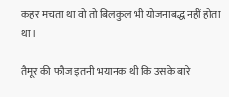कहर मचता था वो तो बिलकुल भी योजनाबद्ध नहीं होता था।

तैमूर की फौज इतनी भयानक थी कि उसके बारे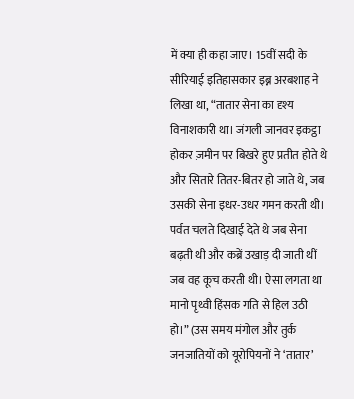में क्या ही कहा जाए। 15वीं सदी के सीरियाई इतिहासकार इब्न अरबशाह ने लिखा था, “तातार सेना का दृश्य विनाशकारी था। जंगली जानवर इकट्ठा होकर ज़मीन पर बिखरे हुए प्रतीत होते थे और सितारे तितर-बितर हो जाते थे, जब उसकी सेना इधर-उधर गमन करती थी। पर्वत चलते दिखाई देते थे जब सेना बढ़ती थी और कब्रें उखाड़ दी जाती थीं जब वह कूच करती थी। ऐसा लगता था मानो पृथ्वी हिंसक गति से हिल उठी हो।” (उस समय मंगोल और तुर्क जनजातियों को यूरोपियनों ने ‘तातार’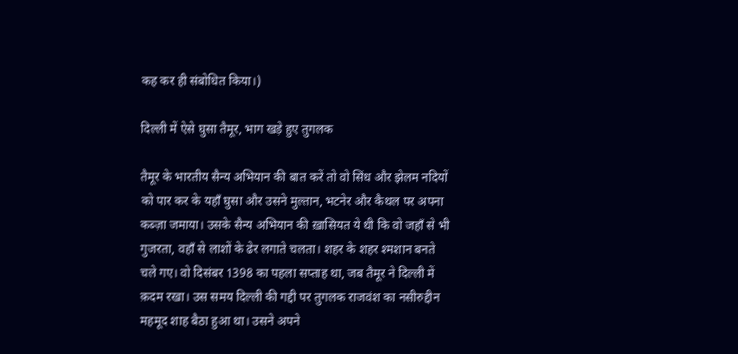कह कर ही संबोधित किया।)

दिल्ली में ऐसे घुसा तैमूर, भाग खड़े हुए तुगलक

तैमूर के भारतीय सैन्य अभियान की बात करें तो वो सिंध और झेलम नदियों को पार कर के यहाँ घुसा और उसने मुल्तान, भटनेर और कैथल पर अपना कब्ज़ा जमाया। उसके सैन्य अभियान की ख़ासियत ये थी कि वो जहाँ से भी गुजरता, वहाँ से लाशों के ढेर लगाते चलता। शहर के शहर श्मशान बनते चले गए। वो दिसंबर 1398 का पहला सप्ताह था, जब तैमूर ने दिल्ली में क़दम रखा। उस समय दिल्ली की गद्दी पर तुगलक राजवंश का नसीरुद्दीन महमूद शाह बैठा हुआ था। उसने अपने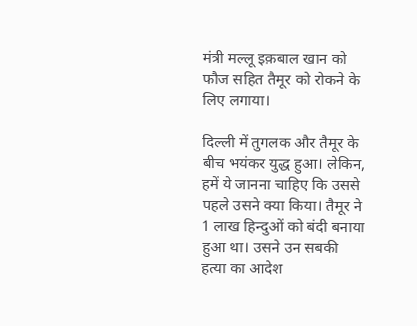मंत्री मल्लू इक़बाल खान को फौज सहित तैमूर को रोकने के लिए लगाया।

दिल्ली में तुगलक और तैमूर के बीच भयंकर युद्ध हुआ। लेकिन, हमें ये जानना चाहिए कि उससे पहले उसने क्या किया। तैमूर ने 1 लाख हिन्दुओं को बंदी बनाया हुआ था। उसने उन सबकी हत्या का आदेश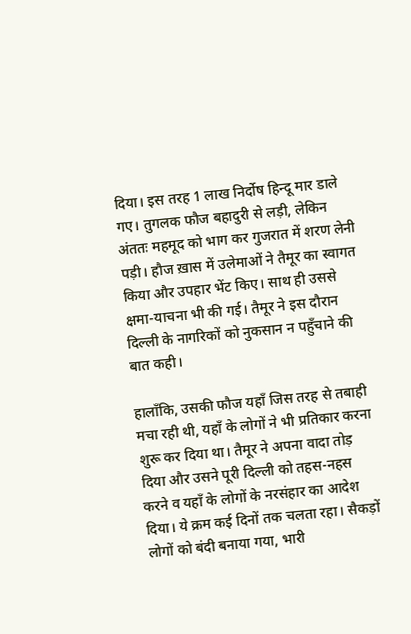दिया। इस तरह 1 लाख निर्दोष हिन्दू मार डाले गए। तुगलक फौज बहादुरी से लड़ी, लेकिन अंततः महमूद को भाग कर गुजरात में शरण लेनी पड़ी। हौज ख़ास में उलेमाओं ने तैमूर का स्वागत किया और उपहार भेंट किए। साथ ही उससे क्षमा-याचना भी की गई। तैमूर ने इस दौरान दिल्ली के नागरिकों को नुकसान न पहुँचाने की बात कही।

हालाँकि, उसकी फौज यहाँ जिस तरह से तबाही मचा रही थी, यहाँ के लोगों ने भी प्रतिकार करना शुरू कर दिया था। तैमूर ने अपना वादा तोड़ दिया और उसने पूरी दिल्ली को तहस-नहस करने व यहाँ के लोगों के नरसंहार का आदेश दिया। ये क्रम कई दिनों तक चलता रहा। सैकड़ों लोगों को बंदी बनाया गया, भारी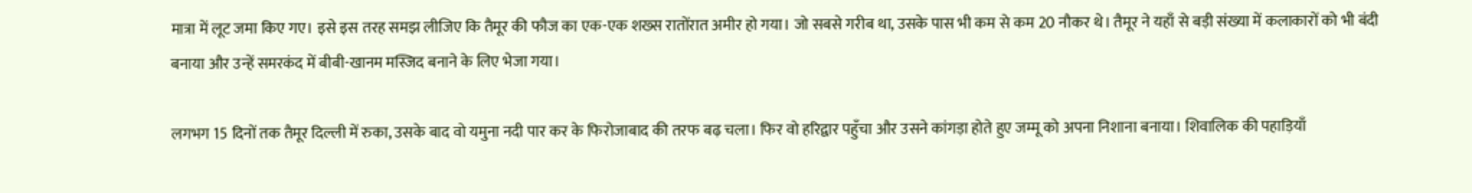मात्रा में लूट जमा किए गए। इसे इस तरह समझ लीजिए कि तैमूर की फौज का एक-एक शख्स रातोंरात अमीर हो गया। जो सबसे गरीब था, उसके पास भी कम से कम 20 नौकर थे। तैमूर ने यहाँ से बड़ी संख्या में कलाकारों को भी बंदी बनाया और उन्हें समरकंद में बीबी-खानम मस्जिद बनाने के लिए भेजा गया।

लगभग 15 दिनों तक तैमूर दिल्ली में रुका, उसके बाद वो यमुना नदी पार कर के फिरोजाबाद की तरफ बढ़ चला। फिर वो हरिद्वार पहुँचा और उसने कांगड़ा होते हुए जम्मू को अपना निशाना बनाया। शिवालिक की पहाड़ियाँ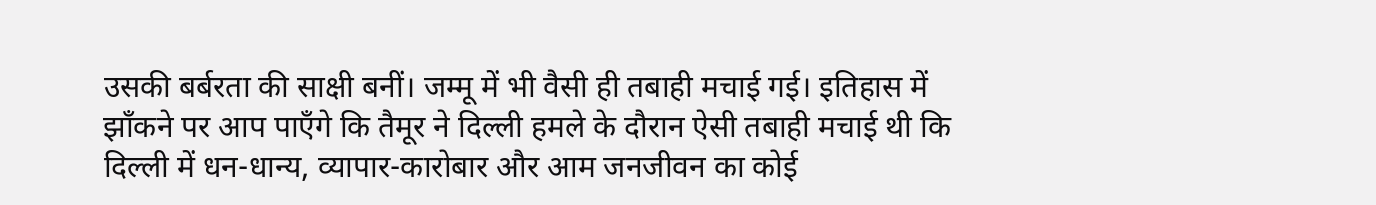उसकी बर्बरता की साक्षी बनीं। जम्मू में भी वैसी ही तबाही मचाई गई। इतिहास में झाँकने पर आप पाएँगे कि तैमूर ने दिल्ली हमले के दौरान ऐसी तबाही मचाई थी कि दिल्ली में धन-धान्य, व्यापार-कारोबार और आम जनजीवन का कोई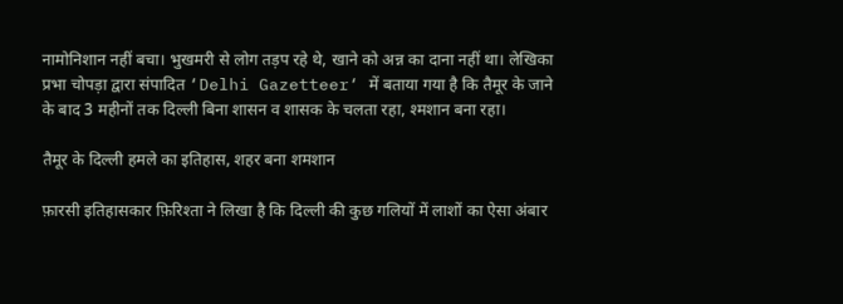नामोनिशान नहीं बचा। भुखमरी से लोग तड़प रहे थे, खाने को अन्न का दाना नहीं था। लेखिका प्रभा चोपड़ा द्वारा संपादित ‘Delhi Gazetteer‘ में बताया गया है कि तैमूर के जाने के बाद 3 महीनों तक दिल्ली बिना शासन व शासक के चलता रहा, श्मशान बना रहा।

तैमूर के दिल्ली हमले का इतिहास, शहर बना शमशान

फ़ारसी इतिहासकार फ़िरिश्ता ने लिखा है कि दिल्ली की कुछ गलियों में लाशों का ऐसा अंबार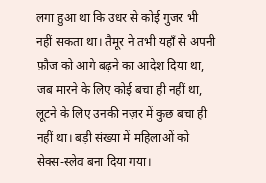लगा हुआ था कि उधर से कोई गुजर भी नहीं सकता था। तैमूर ने तभी यहाँ से अपनी फ़ौज को आगे बढ़ने का आदेश दिया था, जब मारने के लिए कोई बचा ही नहीं था, लूटने के लिए उनकी नज़र में कुछ बचा ही नहीं था। बड़ी संख्या में महिलाओं को सेक्स-स्लेव बना दिया गया।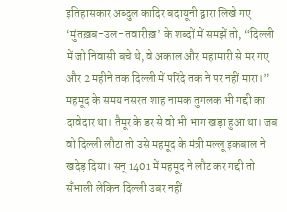इतिहासकार अब्दुल कादिर बदायूनी द्वारा लिखे गए ‘मुंतख़ब-उल-तवारीख़’ के शब्दों में समझें तो, “दिल्ली में जो निवासी बचे थे, वे अकाल और महामारी से मर गए और 2 महीने तक दिल्ली में परिंदे तक ने पर नहीं मारा।” महमूद के समय नसरत शाह नामक तुगलक भी गद्दी का दावेदार था। तैमूर के डर से वो भी भाग खड़ा हुआ था। जब वो दिल्ली लौटा तो उसे महमूद के मंत्री मल्लू इकबाल ने खदेड़ दिया। सन् 1401 में महमूद ने लौट कर गद्दी तो सँभाली लेकिन दिल्ली उबर नहीं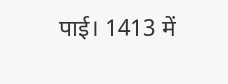पाई। 1413 में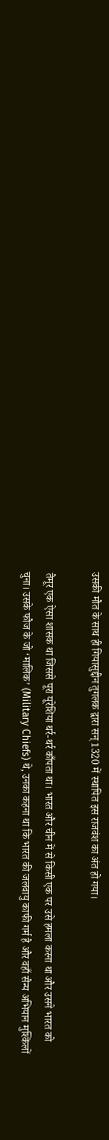उसकी मौत के साथ ही गियासुद्दीन तुगलक द्वारा सन् 1320 में स्थापित इस राजवंश का अंत हो गया।

तैमूर एक ऐसा शासक था जिससे पूरा यूरेशिया थर्र-थर्र काँपता था। भारत और चीन में से किसी एक पर उसे हमला करना था और उसने भारत को चुना। उसके फौज के जो ‘मालिक’ (Military Chiefs) थे, उनका कहना था कि भारत की जलवायु काफी गर्म है और वहाँ सैन्य अभियान मुश्किलों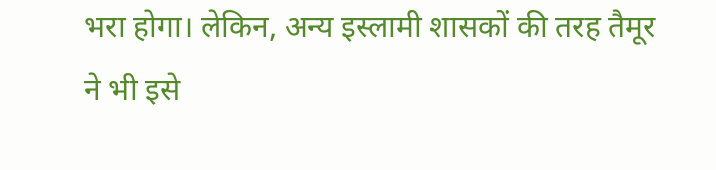भरा होगा। लेकिन, अन्य इस्लामी शासकों की तरह तैमूर ने भी इसे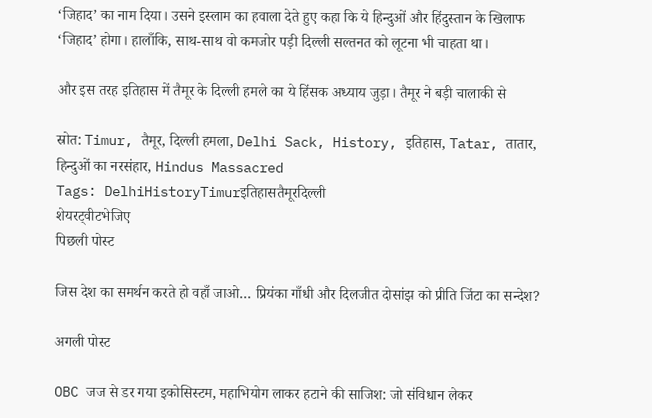‘जिहाद’ का नाम दिया। उसने इस्लाम का हवाला देते हुए कहा कि ये हिन्दुओं और हिंदुस्तान के खिलाफ ‘जिहाद’ होगा। हालाँकि, साथ-साथ वो कमजोर पड़ी दिल्ली सल्तनत को लूटना भी चाहता था।

और इस तरह इतिहास में तैमूर के दिल्ली हमले का ये हिंसक अध्याय जुड़ा। तैमूर ने बड़ी चालाकी से

स्रोत: Timur, तैमूर, दिल्ली हमला, Delhi Sack, History, इतिहास, Tatar, तातार, हिन्दुओं का नरसंहार, Hindus Massacred
Tags: DelhiHistoryTimurइतिहासतैमूरदिल्ली
शेयरट्वीटभेजिए
पिछली पोस्ट

जिस देश का समर्थन करते हो वहाँ जाओ… प्रियंका गाँधी और दिलजीत दोसांझ को प्रीति जिंटा का सन्देश?

अगली पोस्ट

OBC जज से डर गया इकोसिस्टम, महाभियोग लाकर हटाने की साजिश: जो संविधान लेकर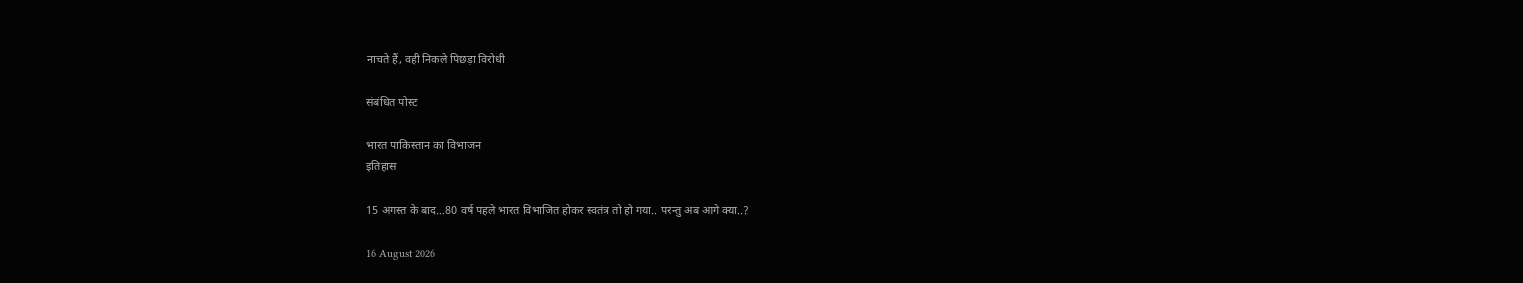नाचते हैं, वही निकले पिछड़ा विरोधी

संबंधित पोस्ट

भारत पाकिस्तान का विभाजन
इतिहास

15 अगस्त के बाद…80 वर्ष पहले भारत विभाजित होकर स्वतंत्र तो हो गया.. परन्तु अब आगे क्या..?

16 August 2026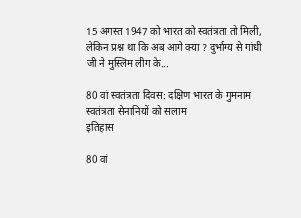15 अगस्त 1947 को भारत को स्वतंत्रता तो मिली, लेकिन प्रश्न था कि अब आगे क्या ? दुर्भाग्य से गांधी जी ने मुस्लिम लीग के...

80 वां स्वतंत्रता दिवस: दक्षिण भारत के गुमनाम स्वतंत्रता सेनानियों को सलाम
इतिहास

80 वां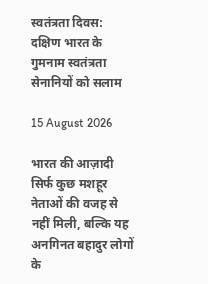स्वतंत्रता दिवस: दक्षिण भारत के गुमनाम स्वतंत्रता सेनानियों को सलाम

15 August 2026

भारत की आज़ादी सिर्फ कुछ मशहूर नेताओं की वजह से नहीं मिली, बल्कि यह अनगिनत बहादुर लोगों के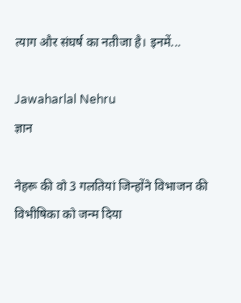त्याग और संघर्ष का नतीजा है। इनमें...

Jawaharlal Nehru
ज्ञान

नेहरू की वो 3 गलतियां जिन्होंने विभाजन की विभीषिका को जन्म दिया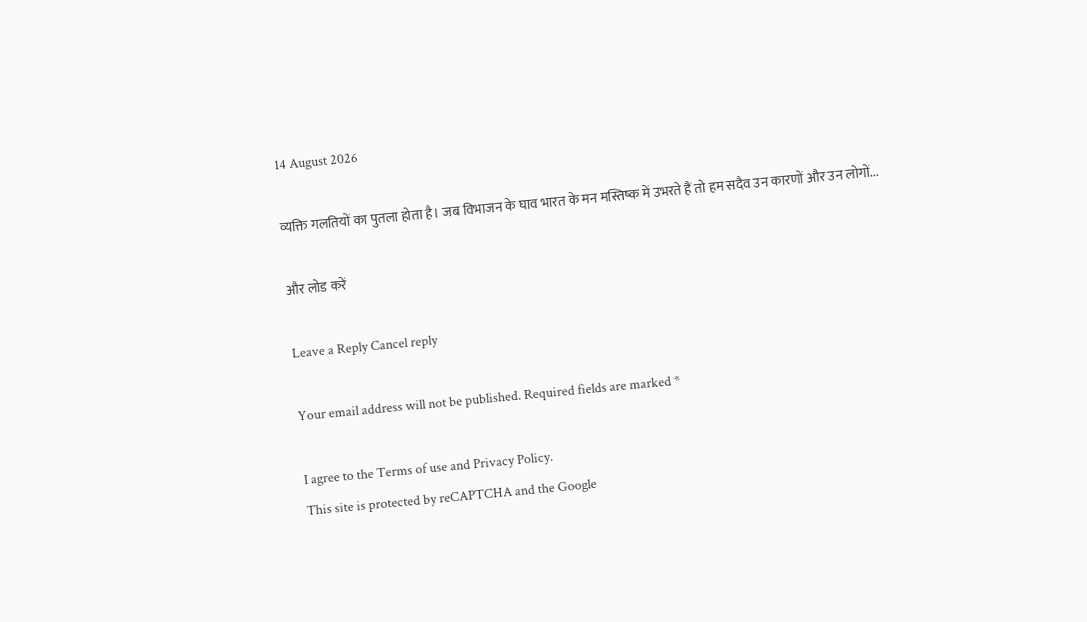14 August 2026

व्यक्ति गलतियों का पुतला होता है। जब विभाजन के घाव भारत के मन मस्तिष्क में उभरते हैं तो हम सदैव उन कारणों और उन लोगों...

और लोड करें

Leave a Reply Cancel reply

Your email address will not be published. Required fields are marked *

I agree to the Terms of use and Privacy Policy.
This site is protected by reCAPTCHA and the Google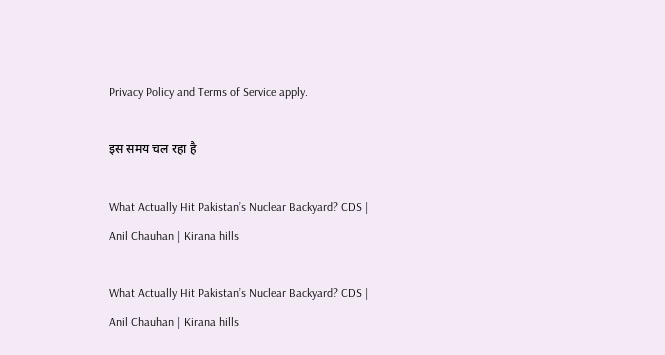Privacy Policy and Terms of Service apply.

इस समय चल रहा है

What Actually Hit Pakistan’s Nuclear Backyard? CDS | Anil Chauhan | Kirana hills

What Actually Hit Pakistan’s Nuclear Backyard? CDS | Anil Chauhan | Kirana hills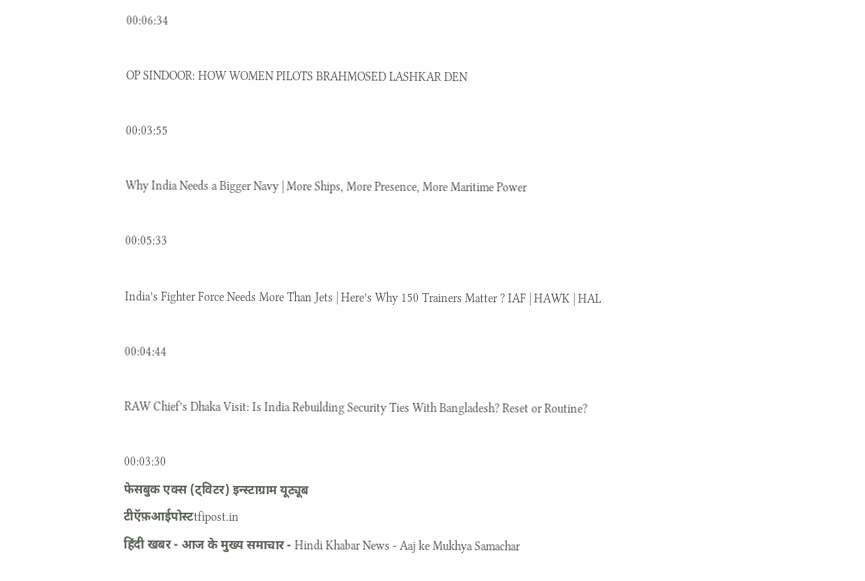00:06:34

OP SINDOOR: HOW WOMEN PILOTS BRAHMOSED LASHKAR DEN

00:03:55

Why India Needs a Bigger Navy | More Ships, More Presence, More Maritime Power

00:05:33

India’s Fighter Force Needs More Than Jets | Here’s Why 150 Trainers Matter ? IAF | HAWK | HAL

00:04:44

RAW Chief’s Dhaka Visit: Is India Rebuilding Security Ties With Bangladesh? Reset or Routine?

00:03:30
फेसबुक एक्स (ट्विटर) इन्स्टाग्राम यूट्यूब
टीऍफ़आईपोस्टtfipost.in
हिंदी खबर - आज के मुख्य समाचार - Hindi Khabar News - Aaj ke Mukhya Samachar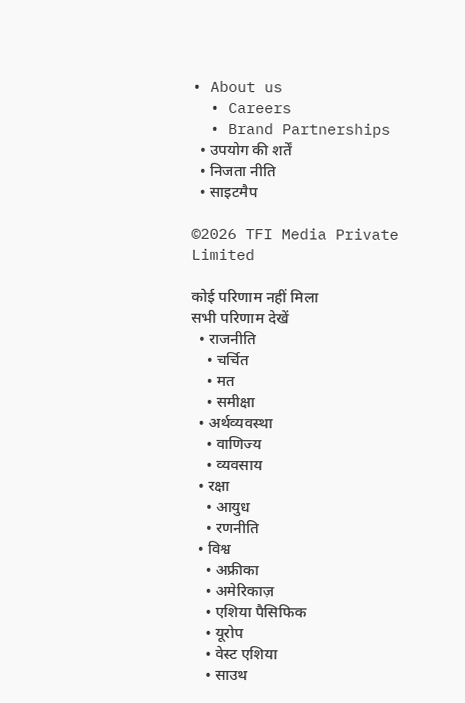• About us
  • Careers
  • Brand Partnerships
  • उपयोग की शर्तें
  • निजता नीति
  • साइटमैप

©2026 TFI Media Private Limited

कोई परिणाम नहीं मिला
सभी परिणाम देखें
  • राजनीति
    • चर्चित
    • मत
    • समीक्षा
  • अर्थव्यवस्था
    • वाणिज्य
    • व्यवसाय
  • रक्षा
    • आयुध
    • रणनीति
  • विश्व
    • अफ्रीका
    • अमेरिकाज़
    • एशिया पैसिफिक
    • यूरोप
    • वेस्ट एशिया
    • साउथ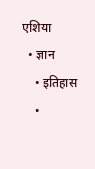एशिया
  • ज्ञान
    • इतिहास
    •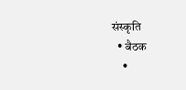संस्कृति
  • बैठक
    •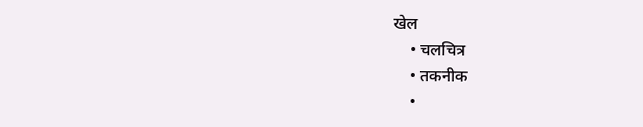खेल
    • चलचित्र
    • तकनीक
    •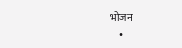भोजन
    •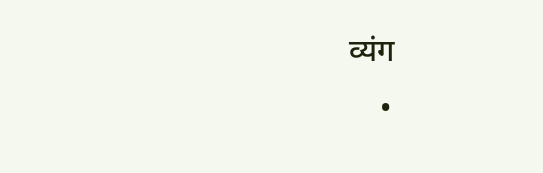व्यंग
    •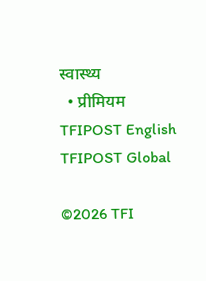स्वास्थ्य
  • प्रीमियम
TFIPOST English
TFIPOST Global

©2026 TFI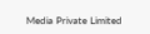Media Private Limited